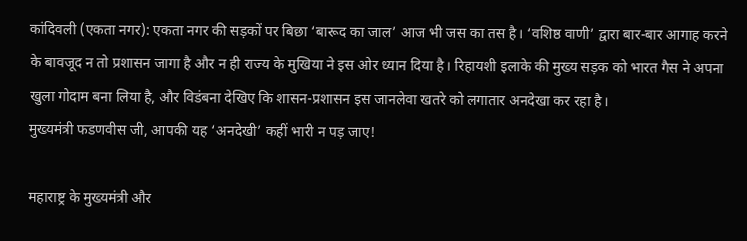कांदिवली (एकता नगर): एकता नगर की सड़कों पर बिछा ‘बारूद का जाल’ आज भी जस का तस है। ‘वशिष्ठ वाणी’ द्वारा बार-बार आगाह करने के बावजूद न तो प्रशासन जागा है और न ही राज्य के मुखिया ने इस ओर ध्यान दिया है। रिहायशी इलाके की मुख्य सड़क को भारत गैस ने अपना खुला गोदाम बना लिया है, और विडंबना देखिए कि शासन-प्रशासन इस जानलेवा खतरे को लगातार अनदेखा कर रहा है।
मुख्यमंत्री फडणवीस जी, आपकी यह ‘अनदेखी’ कहीं भारी न पड़ जाए!

महाराष्ट्र के मुख्यमंत्री और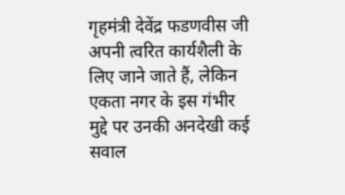गृहमंत्री देवेंद्र फडणवीस जी अपनी त्वरित कार्यशैली के लिए जाने जाते हैं, लेकिन एकता नगर के इस गंभीर मुद्दे पर उनकी अनदेखी कई सवाल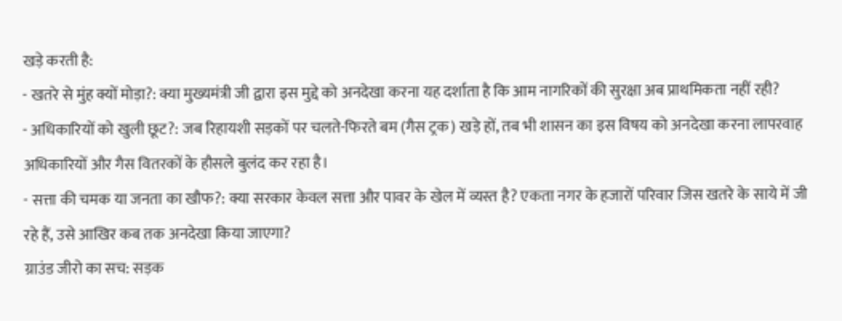खड़े करती है:
- खतरे से मुंह क्यों मोड़ा?: क्या मुख्यमंत्री जी द्वारा इस मुद्दे को अनदेखा करना यह दर्शाता है कि आम नागरिकों की सुरक्षा अब प्राथमिकता नहीं रही?
- अधिकारियों को खुली छूट?: जब रिहायशी सड़कों पर चलते-फिरते बम (गैस ट्रक) खड़े हों, तब भी शासन का इस विषय को अनदेखा करना लापरवाह अधिकारियों और गैस वितरकों के हौसले बुलंद कर रहा है।
- सत्ता की चमक या जनता का खौफ?: क्या सरकार केवल सत्ता और पावर के खेल में व्यस्त है? एकता नगर के हजारों परिवार जिस खतरे के साये में जी रहे हैं, उसे आखिर कब तक अनदेखा किया जाएगा?
ग्राउंड जीरो का सच: सड़क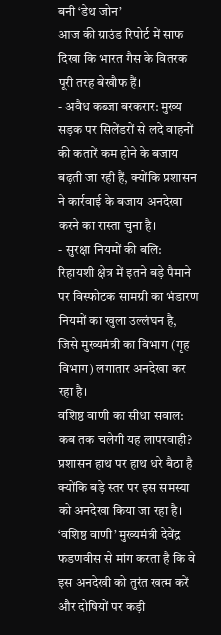बनी ‘डेथ जोन’
आज की ग्राउंड रिपोर्ट में साफ दिखा कि भारत गैस के वितरक पूरी तरह बेखौफ हैं।
- अवैध कब्जा बरकरार: मुख्य सड़क पर सिलेंडरों से लदे वाहनों की कतारें कम होने के बजाय बढ़ती जा रही हैं, क्योंकि प्रशासन ने कार्रवाई के बजाय अनदेखा करने का रास्ता चुना है।
- सुरक्षा नियमों की बलि: रिहायशी क्षेत्र में इतने बड़े पैमाने पर विस्फोटक सामग्री का भंडारण नियमों का खुला उल्लंघन है, जिसे मुख्यमंत्री का विभाग (गृह विभाग) लगातार अनदेखा कर रहा है।
वशिष्ठ वाणी का सीधा सवाल: कब तक चलेगी यह लापरवाही?
प्रशासन हाथ पर हाथ धरे बैठा है क्योंकि बड़े स्तर पर इस समस्या को अनदेखा किया जा रहा है। ‘वशिष्ठ वाणी’ मुख्यमंत्री देवेंद्र फडणवीस से मांग करता है कि वे इस अनदेखी को तुरंत खत्म करें और दोषियों पर कड़ी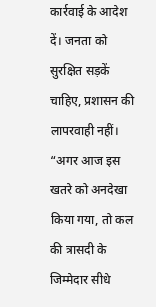कार्रवाई के आदेश दें। जनता को सुरक्षित सड़कें चाहिए, प्रशासन की लापरवाही नहीं।
“अगर आज इस खतरे को अनदेखा किया गया, तो कल की त्रासदी के जिम्मेदार सीधे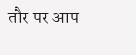तौर पर आप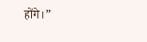होंगे।”